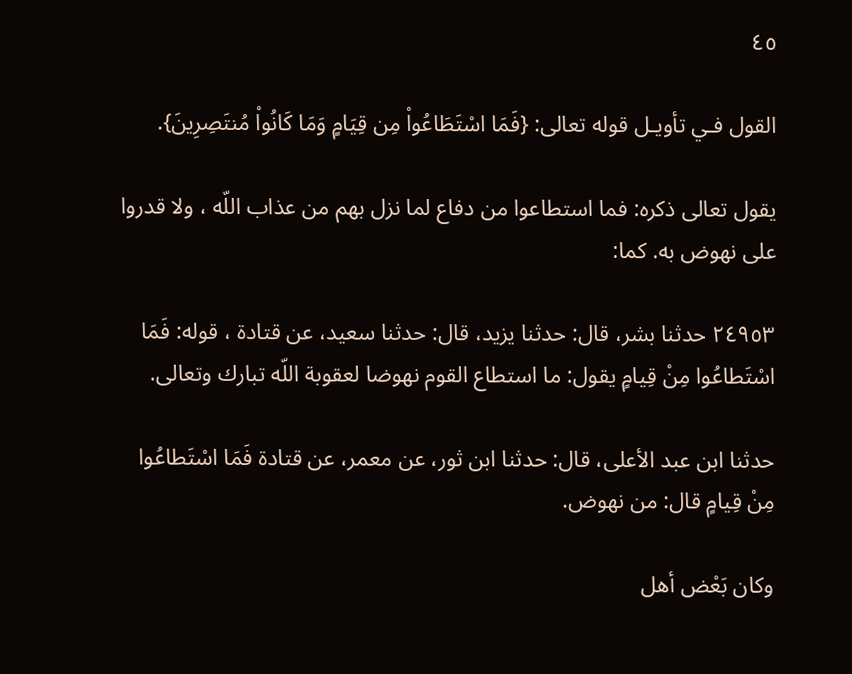٤٥

القول فـي تأويـل قوله تعالى: {فَمَا اسْتَطَاعُواْ مِن قِيَامٍ وَمَا كَانُواْ مُنتَصِرِينَ}.

يقول تعالى ذكره: فما استطاعوا من دفاع لما نزل بهم من عذاب اللّه ، ولا قدروا على نهوض به. كما:

٢٤٩٥٣ حدثنا بشر، قال: حدثنا يزيد، قال: حدثنا سعيد، عن قتادة ، قوله: فَمَا اسْتَطاعُوا مِنْ قِيامٍ يقول: ما استطاع القوم نهوضا لعقوبة اللّه تبارك وتعالى.

حدثنا ابن عبد الأعلى، قال: حدثنا ابن ثور، عن معمر، عن قتادة فَمَا اسْتَطاعُوا مِنْ قِيامٍ قال: من نهوض.

وكان بَعْض أهل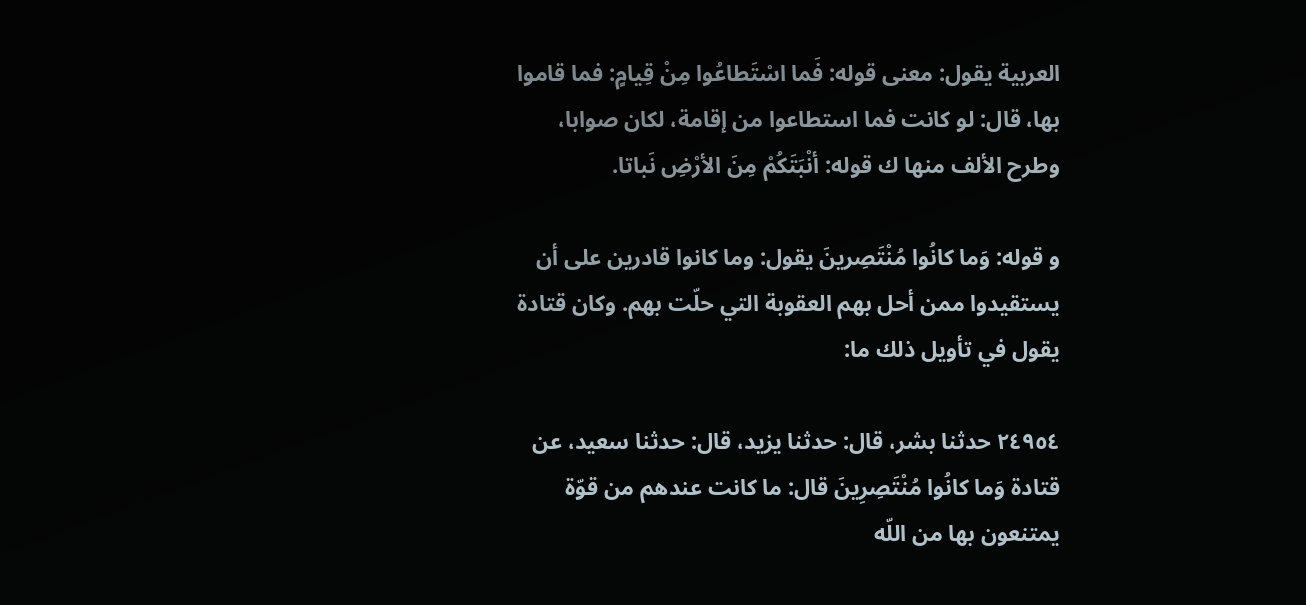العربية يقول: معنى قوله: فَما اسْتَطاعُوا مِنْ قِيامٍ: فما قاموا بها، قال: لو كانت فما استطاعوا من إقامة، لكان صوابا، وطرح الألف منها ك قوله: أنْبَتَكُمْ مِنَ الأرْضِ نَباتا.

و قوله: وَما كانُوا مُنْتَصِرينَ يقول: وما كانوا قادرين على أن يستقيدوا ممن أحل بهم العقوبة التي حلّت بهم. وكان قتادة يقول في تأويل ذلك ما:

٢٤٩٥٤ حدثنا بشر، قال: حدثنا يزيد، قال: حدثنا سعيد، عن قتادة وَما كانُوا مُنْتَصِرِينَ قال: ما كانت عندهم من قوّة يمتنعون بها من اللّه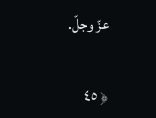عزّ وجلّ.

﴿ ٤٥